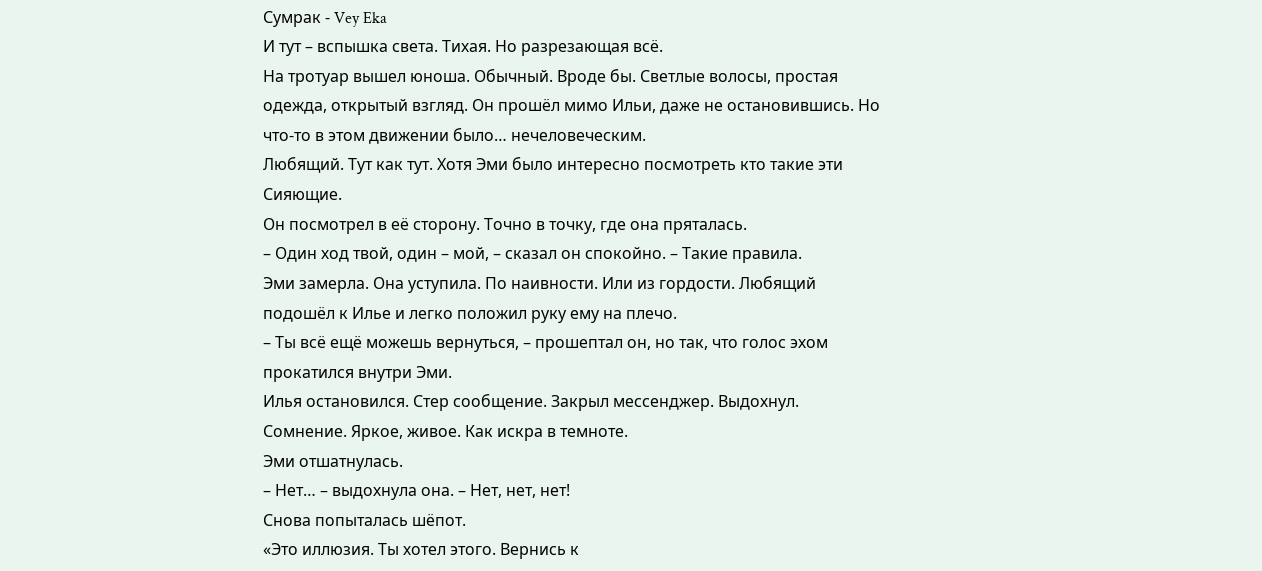Сумрак - Vey Eka
И тут – вспышка света. Тихая. Но разрезающая всё.
На тротуар вышел юноша. Обычный. Вроде бы. Светлые волосы, простая одежда, открытый взгляд. Он прошёл мимо Ильи, даже не остановившись. Но что-то в этом движении было… нечеловеческим.
Любящий. Тут как тут. Хотя Эми было интересно посмотреть кто такие эти Сияющие.
Он посмотрел в её сторону. Точно в точку, где она пряталась.
– Один ход твой, один – мой, – сказал он спокойно. – Такие правила.
Эми замерла. Она уступила. По наивности. Или из гордости. Любящий подошёл к Илье и легко положил руку ему на плечо.
– Ты всё ещё можешь вернуться, – прошептал он, но так, что голос эхом прокатился внутри Эми.
Илья остановился. Стер сообщение. Закрыл мессенджер. Выдохнул. Сомнение. Яркое, живое. Как искра в темноте.
Эми отшатнулась.
– Нет… – выдохнула она. – Нет, нет, нет!
Снова попыталась шёпот.
«Это иллюзия. Ты хотел этого. Вернись к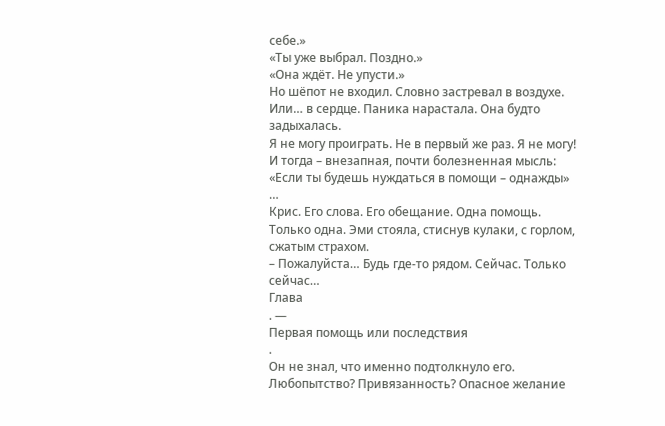себе.»
«Ты уже выбрал. Поздно.»
«Она ждёт. Не упусти.»
Но шёпот не входил. Словно застревал в воздухе. Или… в сердце. Паника нарастала. Она будто задыхалась.
Я не могу проиграть. Не в первый же раз. Я не могу!
И тогда – внезапная, почти болезненная мысль: «Если ты будешь нуждаться в помощи – однажды» …
Крис. Его слова. Его обещание. Одна помощь. Только одна. Эми стояла, стиснув кулаки, с горлом, сжатым страхом.
– Пожалуйста… Будь где-то рядом. Сейчас. Только сейчас…
Глава
. —
Первая помощь или последствия
.
Он не знал, что именно подтолкнуло его. Любопытство? Привязанность? Опасное желание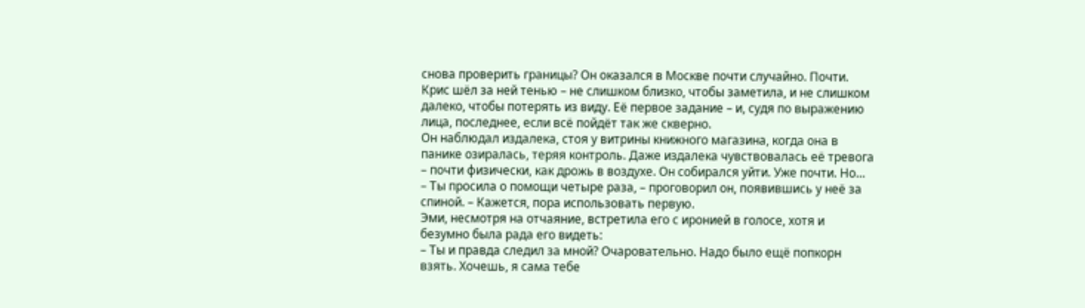снова проверить границы? Он оказался в Москве почти случайно. Почти.
Крис шёл за ней тенью – не слишком близко, чтобы заметила, и не слишком далеко, чтобы потерять из виду. Её первое задание – и, судя по выражению лица, последнее, если всё пойдёт так же скверно.
Он наблюдал издалека, стоя у витрины книжного магазина, когда она в панике озиралась, теряя контроль. Даже издалека чувствовалась её тревога – почти физически, как дрожь в воздухе. Он собирался уйти. Уже почти. Но…
– Ты просила о помощи четыре раза, – проговорил он, появившись у неё за спиной. – Кажется, пора использовать первую.
Эми, несмотря на отчаяние, встретила его с иронией в голосе, хотя и безумно была рада его видеть:
– Ты и правда следил за мной? Очаровательно. Надо было ещё попкорн взять. Хочешь, я сама тебе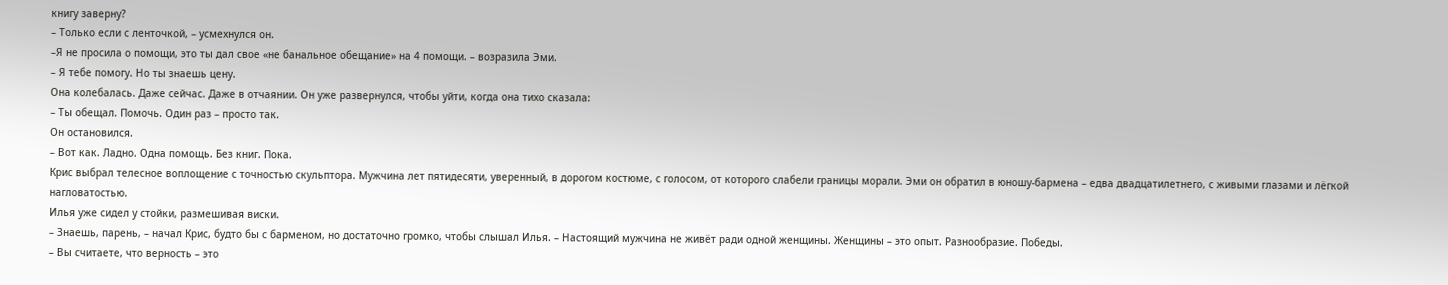книгу заверну?
– Только если с ленточкой, – усмехнулся он.
–Я не просила о помощи, это ты дал свое «не банальное обещание» на 4 помощи. – возразила Эми.
– Я тебе помогу. Но ты знаешь цену.
Она колебалась. Даже сейчас. Даже в отчаянии. Он уже развернулся, чтобы уйти, когда она тихо сказала:
– Ты обещал. Помочь. Один раз – просто так.
Он остановился.
– Вот как. Ладно. Одна помощь. Без книг. Пока.
Крис выбрал телесное воплощение с точностью скульптора. Мужчина лет пятидесяти, уверенный, в дорогом костюме, с голосом, от которого слабели границы морали. Эми он обратил в юношу-бармена – едва двадцатилетнего, с живыми глазами и лёгкой нагловатостью.
Илья уже сидел у стойки, размешивая виски.
– Знаешь, парень, – начал Крис, будто бы с барменом, но достаточно громко, чтобы слышал Илья. – Настоящий мужчина не живёт ради одной женщины. Женщины – это опыт. Разнообразие. Победы.
– Вы считаете, что верность – это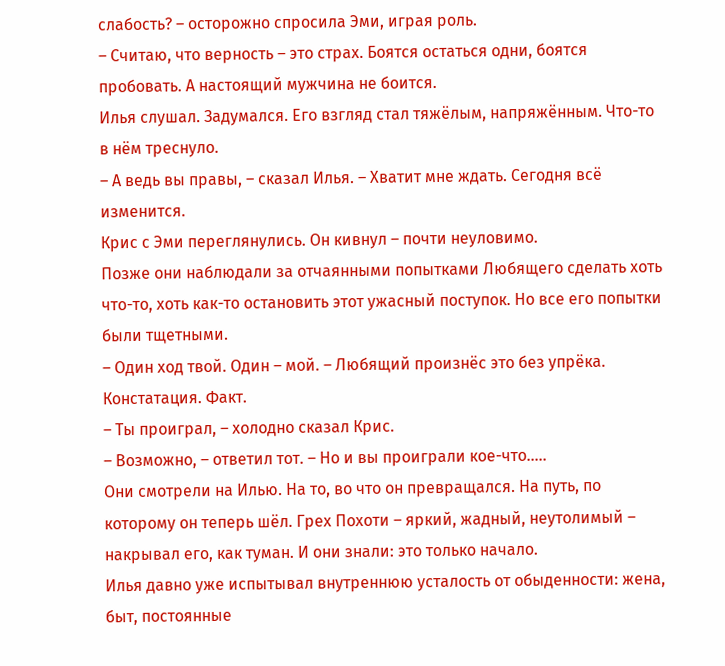слабость? – осторожно спросила Эми, играя роль.
– Считаю, что верность – это страх. Боятся остаться одни, боятся пробовать. А настоящий мужчина не боится.
Илья слушал. Задумался. Его взгляд стал тяжёлым, напряжённым. Что-то в нём треснуло.
– А ведь вы правы, – сказал Илья. – Хватит мне ждать. Сегодня всё изменится.
Крис с Эми переглянулись. Он кивнул – почти неуловимо.
Позже они наблюдали за отчаянными попытками Любящего сделать хоть что-то, хоть как-то остановить этот ужасный поступок. Но все его попытки были тщетными.
– Один ход твой. Один – мой. – Любящий произнёс это без упрёка. Констатация. Факт.
– Ты проиграл, – холодно сказал Крис.
– Возможно, – ответил тот. – Но и вы проиграли кое-что…..
Они смотрели на Илью. На то, во что он превращался. На путь, по которому он теперь шёл. Грех Похоти – яркий, жадный, неутолимый – накрывал его, как туман. И они знали: это только начало.
Илья давно уже испытывал внутреннюю усталость от обыденности: жена, быт, постоянные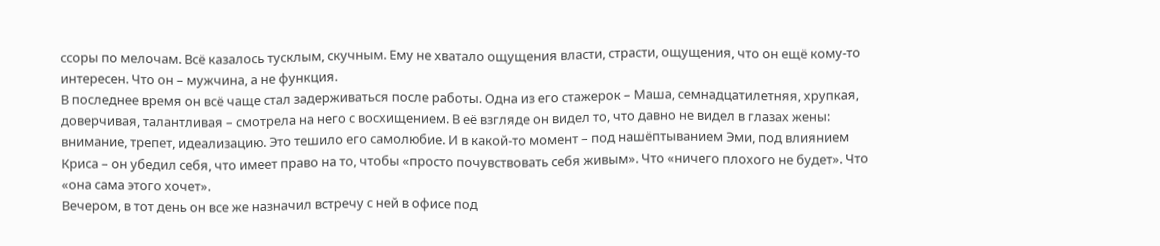ссоры по мелочам. Всё казалось тусклым, скучным. Ему не хватало ощущения власти, страсти, ощущения, что он ещё кому-то интересен. Что он – мужчина, а не функция.
В последнее время он всё чаще стал задерживаться после работы. Одна из его стажерок – Маша, семнадцатилетняя, хрупкая, доверчивая, талантливая – смотрела на него с восхищением. В её взгляде он видел то, что давно не видел в глазах жены: внимание, трепет, идеализацию. Это тешило его самолюбие. И в какой-то момент – под нашёптыванием Эми, под влиянием Криса – он убедил себя, что имеет право на то, чтобы «просто почувствовать себя живым». Что «ничего плохого не будет». Что «она сама этого хочет».
Вечером, в тот день он все же назначил встречу с ней в офисе под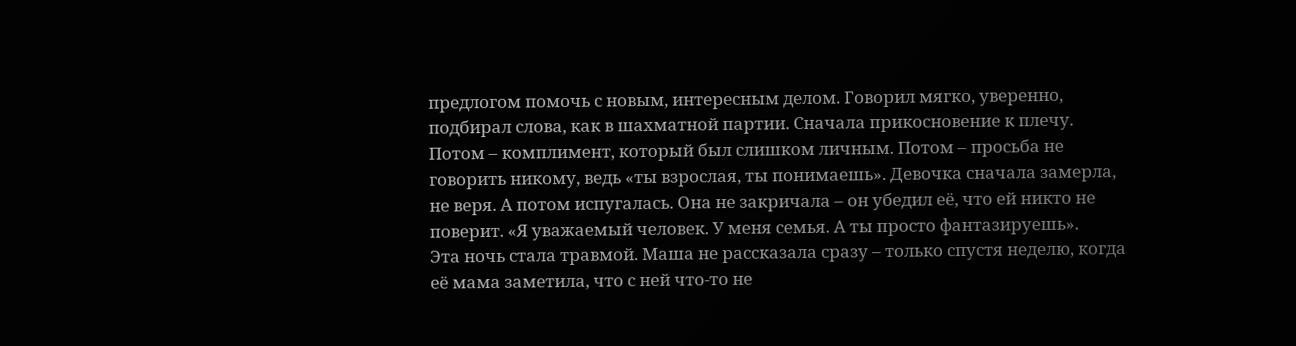предлогом помочь с новым, интересным делом. Говорил мягко, уверенно, подбирал слова, как в шахматной партии. Сначала прикосновение к плечу. Потом – комплимент, который был слишком личным. Потом – просьба не говорить никому, ведь «ты взрослая, ты понимаешь». Девочка сначала замерла, не веря. А потом испугалась. Она не закричала – он убедил её, что ей никто не поверит. «Я уважаемый человек. У меня семья. А ты просто фантазируешь».
Эта ночь стала травмой. Маша не рассказала сразу – только спустя неделю, когда её мама заметила, что с ней что-то не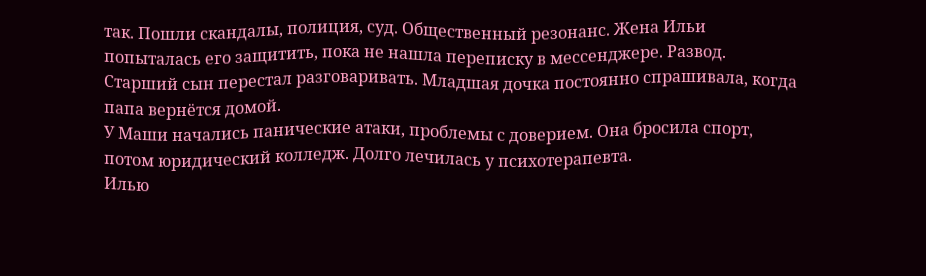так. Пошли скандалы, полиция, суд. Общественный резонанс. Жена Ильи попыталась его защитить, пока не нашла переписку в мессенджере. Развод. Старший сын перестал разговаривать. Младшая дочка постоянно спрашивала, когда папа вернётся домой.
У Маши начались панические атаки, проблемы с доверием. Она бросила спорт, потом юридический колледж. Долго лечилась у психотерапевта.
Илью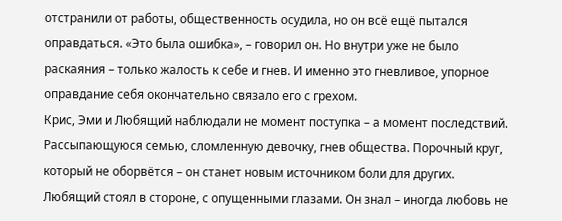отстранили от работы, общественность осудила, но он всё ещё пытался оправдаться. «Это была ошибка», – говорил он. Но внутри уже не было раскаяния – только жалость к себе и гнев. И именно это гневливое, упорное оправдание себя окончательно связало его с грехом.
Крис, Эми и Любящий наблюдали не момент поступка – а момент последствий. Рассыпающуюся семью, сломленную девочку, гнев общества. Порочный круг, который не оборвётся – он станет новым источником боли для других. Любящий стоял в стороне, с опущенными глазами. Он знал – иногда любовь не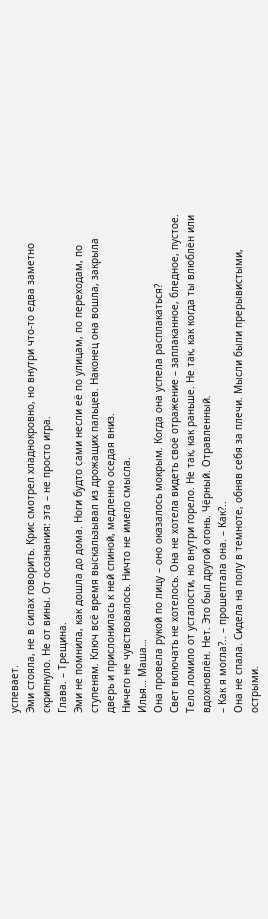успевает.
Эми стояла, не в силах говорить. Крис смотрел хладнокровно, но внутри что-то едва заметно скрипнуло. Не от вины. От осознания: эта – не просто игра.
Глава. – Трещина.
Эми не помнила, как дошла до дома. Ноги будто сами несли её по улицам, по переходам, по ступеням. Ключ всё время выскальзывал из дрожащих пальцев. Наконец она вошла, закрыла дверь и прислонилась к ней спиной, медленно оседая вниз.
Ничего не чувствовалось. Ничто не имело смысла.
Илья… Маша…
Она провела рукой по лицу – оно оказалось мокрым. Когда она успела расплакаться?
Свет включать не хотелось. Она не хотела видеть своё отражение – заплаканное, бледное, пустое. Тело ломило от усталости, но внутри горело. Не так, как раньше. Не так, как когда ты влюблён или вдохновлён. Нет. Это был другой огонь. Чёрный. Отравленный.
– Как я могла?.. – прошептала она. – Как?..
Она не спала. Сидела на полу в темноте, обняв себя за плечи. Мысли были прерывистыми, острыми.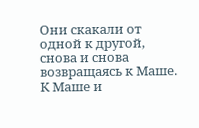Они скакали от одной к другой, снова и снова возвращаясь к Маше. К Маше и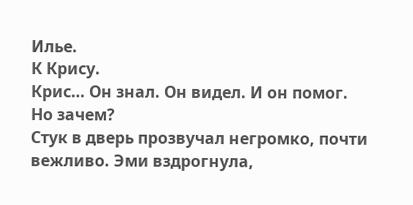Илье.
К Крису.
Крис… Он знал. Он видел. И он помог. Но зачем?
Стук в дверь прозвучал негромко, почти вежливо. Эми вздрогнула,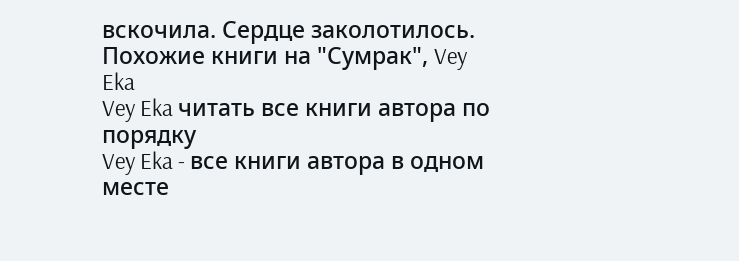вскочила. Сердце заколотилось.
Похожие книги на "Сумрак", Vey Eka
Vey Eka читать все книги автора по порядку
Vey Eka - все книги автора в одном месте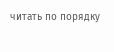читать по порядку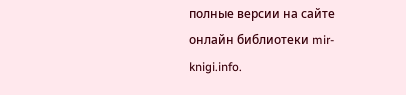полные версии на сайте онлайн библиотеки mir-knigi.info.